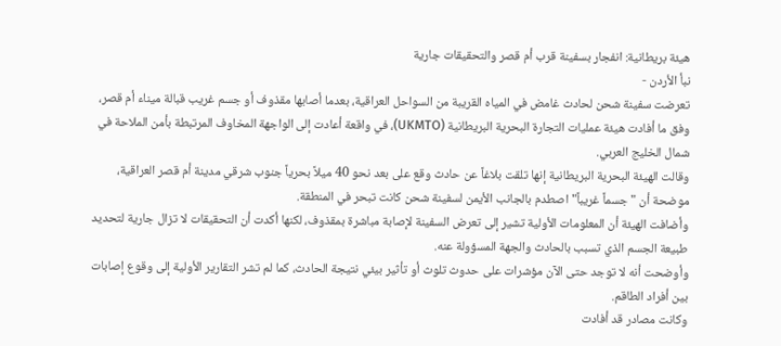هيئة بريطانية: انفجار بسفينة قرب أم قصر والتحقيقات جارية
نبأ الأردن -
تعرضت سفينة شحن لحادث غامض في المياه القريبة من السواحل العراقية، بعدما أصابها مقذوف أو جسم غريب قبالة ميناء أم قصر، وفق ما أفادت هيئة عمليات التجارة البحرية البريطانية (UKMTO)، في واقعة أعادت إلى الواجهة المخاوف المرتبطة بأمن الملاحة في شمال الخليج العربي.
وقالت الهيئة البحرية البريطانية إنها تلقت بلاغاً عن حادث وقع على بعد نحو 40 ميلاً بحرياً جنوب شرقي مدينة أم قصر العراقية، موضحة أن "جسماً غريباً" اصطدم بالجانب الأيمن لسفينة شحن كانت تبحر في المنطقة.
وأضافت الهيئة أن المعلومات الأولية تشير إلى تعرض السفينة لإصابة مباشرة بمقذوف، لكنها أكدت أن التحقيقات لا تزال جارية لتحديد طبيعة الجسم الذي تسبب بالحادث والجهة المسؤولة عنه.
وأوضحت أنه لا توجد حتى الآن مؤشرات على حدوث تلوث أو تأثير بيئي نتيجة الحادث، كما لم تشر التقارير الأولية إلى وقوع إصابات بين أفراد الطاقم.
وكانت مصادر قد أفادت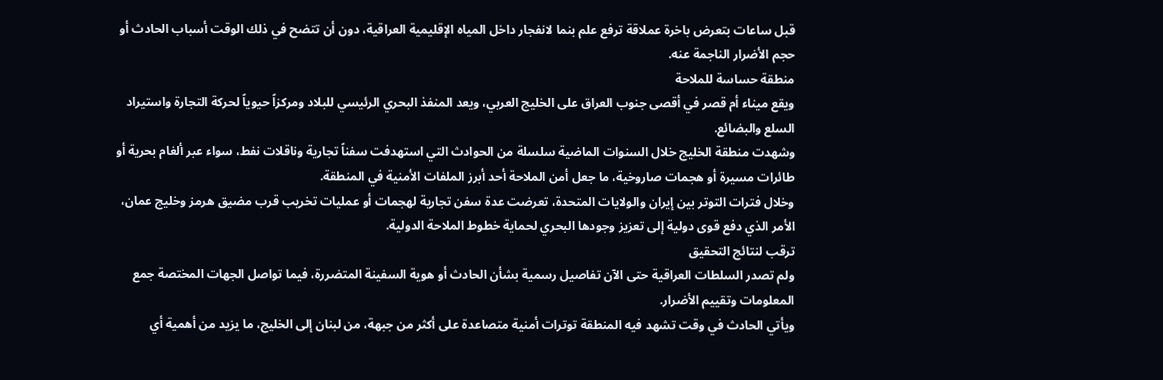قبل ساعات بتعرض باخرة عملاقة ترفع علم بنما لانفجار داخل المياه الإقليمية العراقية، دون أن تتضح في ذلك الوقت أسباب الحادث أو حجم الأضرار الناجمة عنه.
منطقة حساسة للملاحة
ويقع ميناء أم قصر في أقصى جنوب العراق على الخليج العربي، ويعد المنفذ البحري الرئيسي للبلاد ومركزاً حيوياً لحركة التجارة واستيراد السلع والبضائع.
وشهدت منطقة الخليج خلال السنوات الماضية سلسلة من الحوادث التي استهدفت سفناً تجارية وناقلات نفط، سواء عبر ألغام بحرية أو طائرات مسيرة أو هجمات صاروخية، ما جعل أمن الملاحة أحد أبرز الملفات الأمنية في المنطقة.
وخلال فترات التوتر بين إيران والولايات المتحدة، تعرضت عدة سفن تجارية لهجمات أو عمليات تخريب قرب مضيق هرمز وخليج عمان، الأمر الذي دفع قوى دولية إلى تعزيز وجودها البحري لحماية خطوط الملاحة الدولية.
ترقب لنتائج التحقيق
ولم تصدر السلطات العراقية حتى الآن تفاصيل رسمية بشأن الحادث أو هوية السفينة المتضررة، فيما تواصل الجهات المختصة جمع المعلومات وتقييم الأضرار.
ويأتي الحادث في وقت تشهد فيه المنطقة توترات أمنية متصاعدة على أكثر من جبهة، من لبنان إلى الخليج، ما يزيد من أهمية أي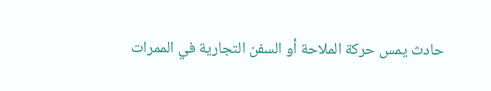حادث يمس حركة الملاحة أو السفن التجارية في الممرات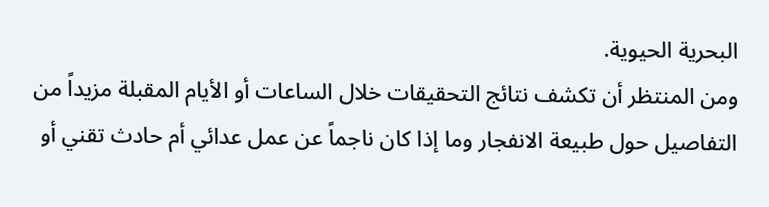البحرية الحيوية.
ومن المنتظر أن تكشف نتائج التحقيقات خلال الساعات أو الأيام المقبلة مزيداً من التفاصيل حول طبيعة الانفجار وما إذا كان ناجماً عن عمل عدائي أم حادث تقني أو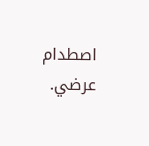اصطدام عرضي.